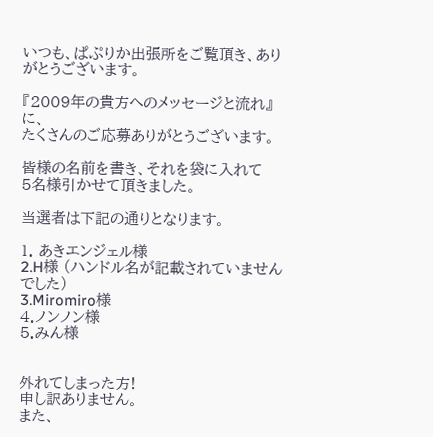いつも、ぱぷりか出張所をご覧頂き、ありがとうございます。

『2009年の貴方へのメッセージと流れ』に、
たくさんのご応募ありがとうございます。

皆様の名前を書き、それを袋に入れて
5名様引かせて頂きました。

当選者は下記の通りとなります。

1. あきエンジェル様
2.H様 (ハンドル名が記載されていませんでした)
3.Miromiro様
4.ノンノン様
5.みん様


外れてしまった方!
申し訳ありません。
また、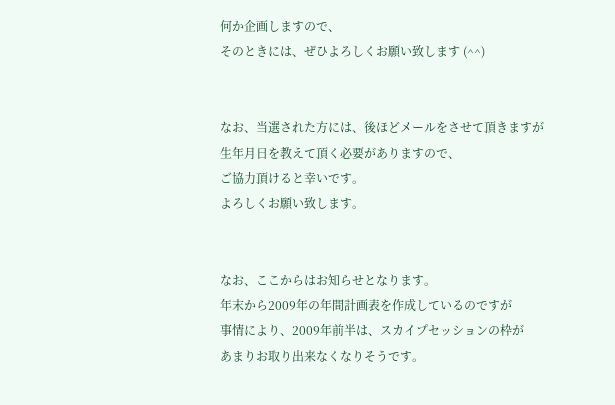何か企画しますので、
そのときには、ぜひよろしくお願い致します (^^)


なお、当選された方には、後ほどメールをさせて頂きますが
生年月日を教えて頂く必要がありますので、
ご協力頂けると幸いです。
よろしくお願い致します。


なお、ここからはお知らせとなります。
年末から2009年の年間計画表を作成しているのですが
事情により、2009年前半は、スカイプセッションの枠が
あまりお取り出来なくなりそうです。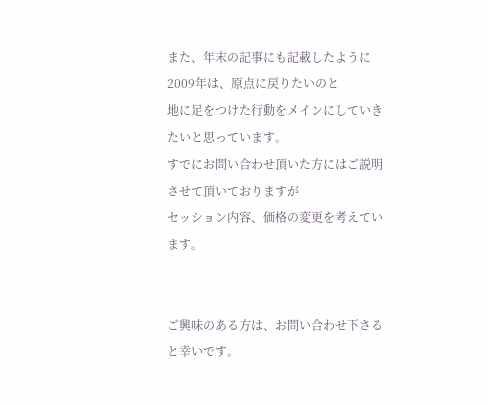また、年末の記事にも記載したように
2009年は、原点に戻りたいのと
地に足をつけた行動をメインにしていきたいと思っています。
すでにお問い合わせ頂いた方にはご説明させて頂いておりますが
セッション内容、価格の変更を考えています。


ご興味のある方は、お問い合わせ下さると幸いです。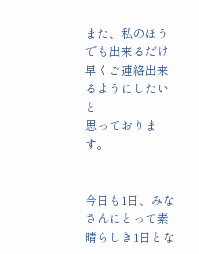また、私のほうでも出来るだけ早くご連絡出来るようにしたいと
思っております。


今日も1日、みなさんにとって素晴らしき1日とな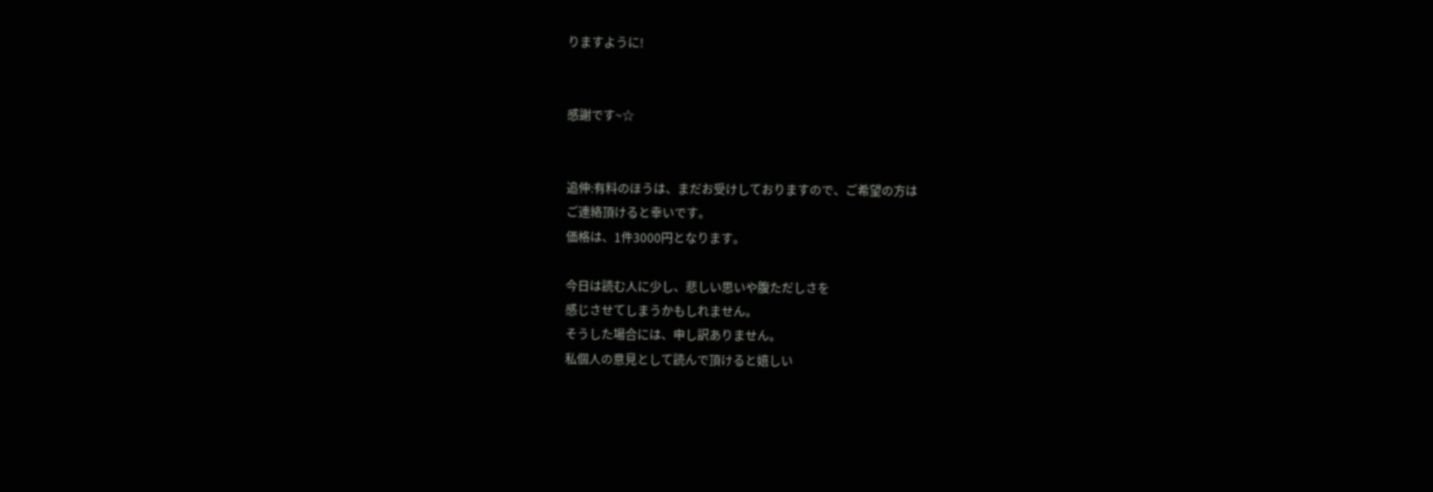りますように!


感謝です~☆


追伸:有料のほうは、まだお受けしておりますので、ご希望の方は
ご連絡頂けると幸いです。
価格は、1件3000円となります。

今日は読む人に少し、悲しい思いや腹ただしさを
感じさせてしまうかもしれません。
そうした場合には、申し訳ありません。
私個人の意見として読んで頂けると嬉しい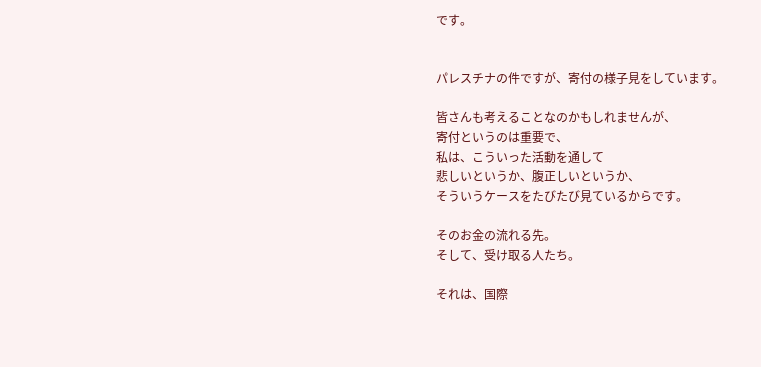です。


パレスチナの件ですが、寄付の様子見をしています。

皆さんも考えることなのかもしれませんが、
寄付というのは重要で、
私は、こういった活動を通して
悲しいというか、腹正しいというか、
そういうケースをたびたび見ているからです。

そのお金の流れる先。
そして、受け取る人たち。

それは、国際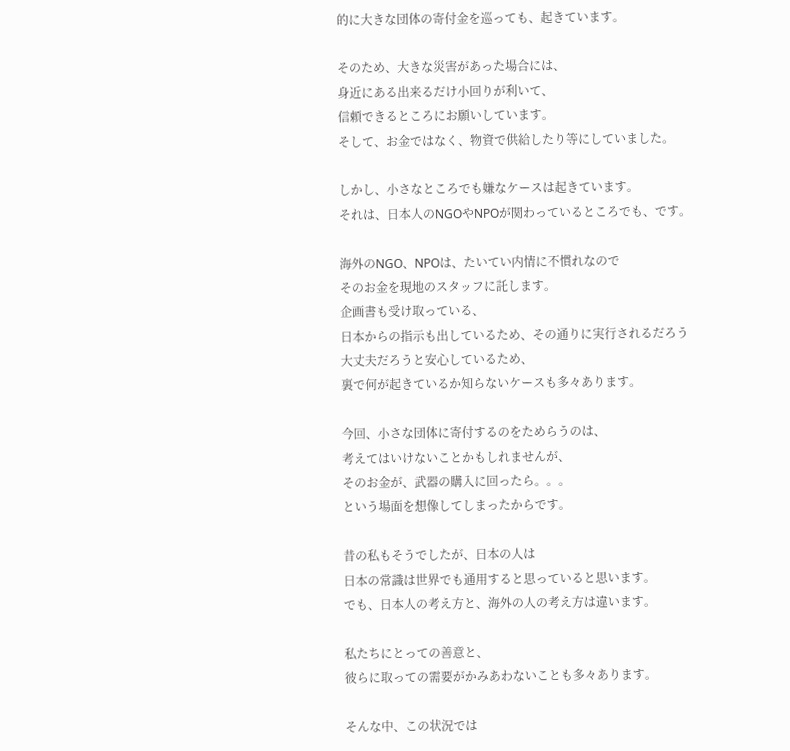的に大きな団体の寄付金を巡っても、起きています。

そのため、大きな災害があった場合には、
身近にある出来るだけ小回りが利いて、
信頼できるところにお願いしています。
そして、お金ではなく、物資で供給したり等にしていました。

しかし、小さなところでも嫌なケースは起きています。
それは、日本人のNGOやNPOが関わっているところでも、です。

海外のNGO、NPOは、たいてい内情に不慣れなので
そのお金を現地のスタッフに託します。
企画書も受け取っている、
日本からの指示も出しているため、その通りに実行されるだろう
大丈夫だろうと安心しているため、
裏で何が起きているか知らないケースも多々あります。

今回、小さな団体に寄付するのをためらうのは、
考えてはいけないことかもしれませんが、
そのお金が、武器の購入に回ったら。。。
という場面を想像してしまったからです。

昔の私もそうでしたが、日本の人は
日本の常識は世界でも通用すると思っていると思います。
でも、日本人の考え方と、海外の人の考え方は違います。

私たちにとっての善意と、
彼らに取っての需要がかみあわないことも多々あります。

そんな中、この状況では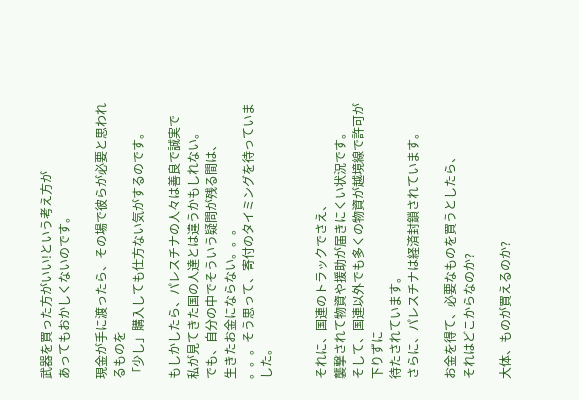武器を買った方がいい!という考え方が
あってもおかしくないのです。

現金が手に渡ったら、その場で彼らが必要と思われるものを
「少し」購入しても仕方ない気がするのです。

もしかしたら、パレスチナの人々は善良で誠実で
私が見てきた国の人達とは違うかもしれない。
でも、自分の中でそういう疑問が残る間は、
生きたお金にならない。。。
。。。そう思って、寄付のタイミングを待っていました。


それに、国連のトラックでさえ、
襲撃されて物資や援助が届きにくい状況です。
そして、国連以外でも多くの物資が越境線で許可が下りずに
待たされています。
さらに、パレスチナは経済封鎖されています。

お金を得て、必要なものを買うとしたら、
それはどこからなのか?

大体、ものが買えるのか?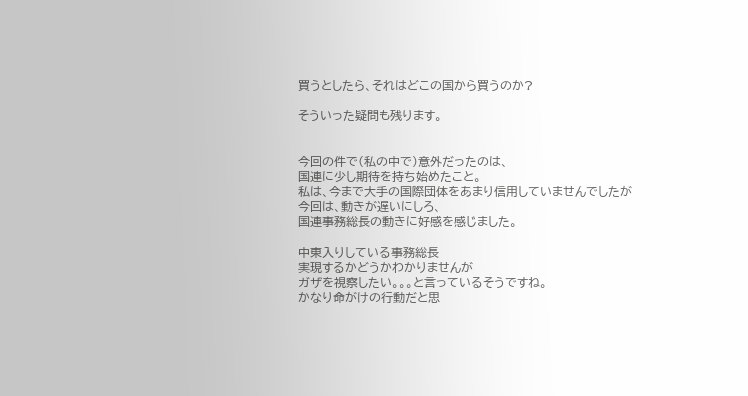買うとしたら、それはどこの国から買うのか?

そういった疑問も残ります。


今回の件で(私の中で)意外だったのは、
国連に少し期待を持ち始めたこと。
私は、今まで大手の国際団体をあまり信用していませんでしたが
今回は、動きが遅いにしろ、
国連事務総長の動きに好感を感じました。

中東入りしている事務総長
実現するかどうかわかりませんが
ガザを視察したい。。。と言っているそうですね。
かなり命がけの行動だと思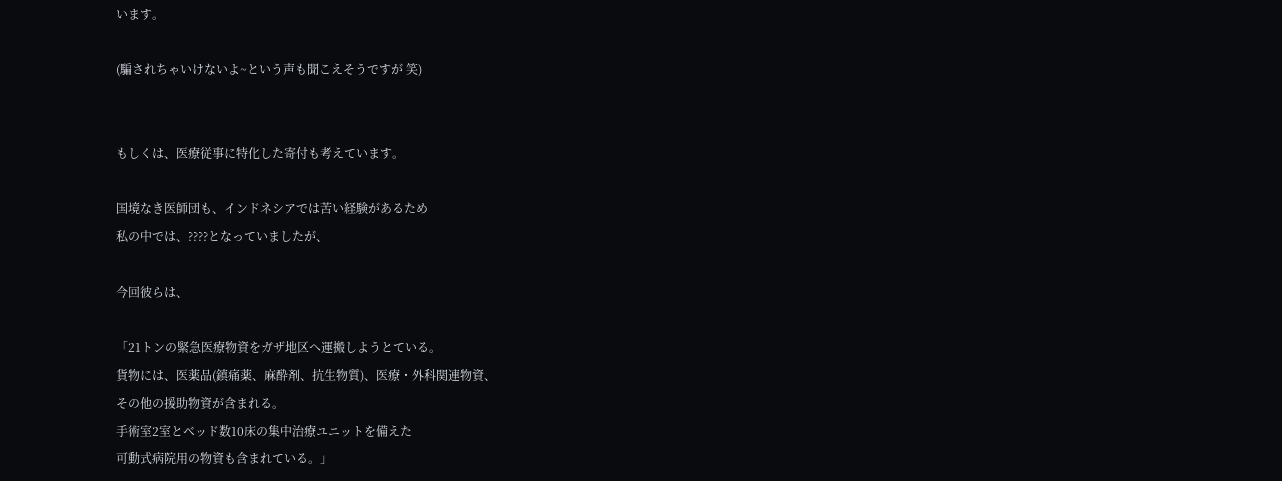います。

(騙されちゃいけないよ~という声も聞こえそうですが 笑)


もしくは、医療従事に特化した寄付も考えています。

国境なき医師団も、インドネシアでは苦い経験があるため
私の中では、????となっていましたが、

今回彼らは、

「21トンの緊急医療物資をガザ地区へ運搬しようとている。
貨物には、医薬品(鎮痛薬、麻酔剤、抗生物質)、医療・外科関連物資、
その他の援助物資が含まれる。
手術室2室とベッド数10床の集中治療ユニットを備えた
可動式病院用の物資も含まれている。」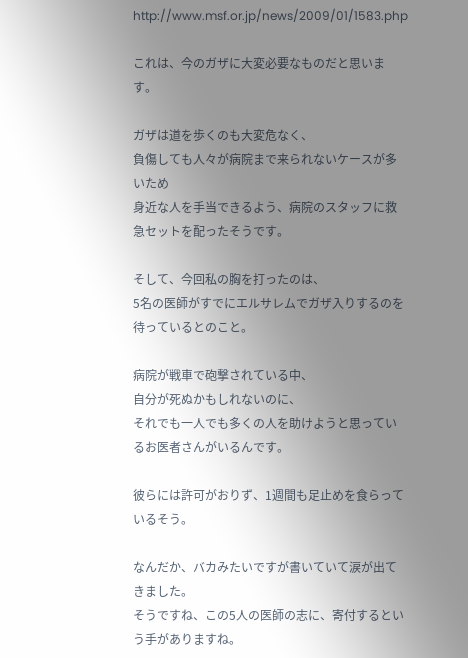http://www.msf.or.jp/news/2009/01/1583.php

これは、今のガザに大変必要なものだと思います。

ガザは道を歩くのも大変危なく、
負傷しても人々が病院まで来られないケースが多いため
身近な人を手当できるよう、病院のスタッフに救急セットを配ったそうです。

そして、今回私の胸を打ったのは、
5名の医師がすでにエルサレムでガザ入りするのを待っているとのこと。

病院が戦車で砲撃されている中、
自分が死ぬかもしれないのに、
それでも一人でも多くの人を助けようと思っているお医者さんがいるんです。

彼らには許可がおりず、1週間も足止めを食らっているそう。

なんだか、バカみたいですが書いていて涙が出てきました。
そうですね、この5人の医師の志に、寄付するという手がありますね。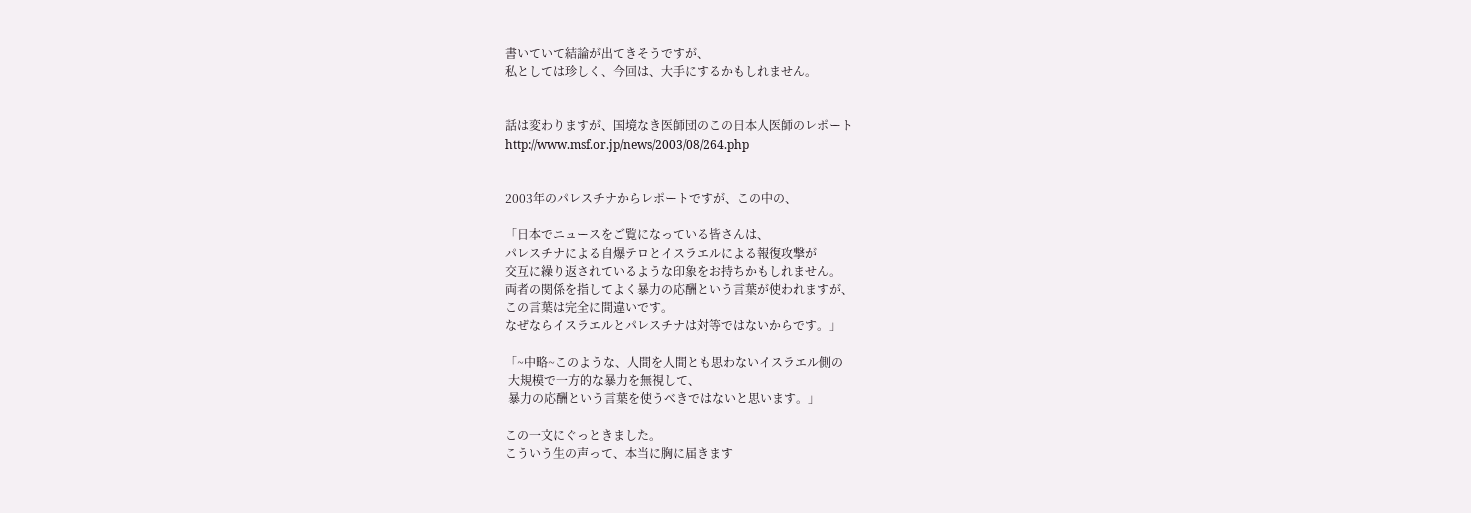書いていて結論が出てきそうですが、
私としては珍しく、今回は、大手にするかもしれません。


話は変わりますが、国境なき医師団のこの日本人医師のレポート
http://www.msf.or.jp/news/2003/08/264.php


2003年のパレスチナからレポートですが、この中の、

「日本でニュースをご覧になっている皆さんは、
パレスチナによる自爆テロとイスラエルによる報復攻撃が
交互に繰り返されているような印象をお持ちかもしれません。
両者の関係を指してよく暴力の応酬という言葉が使われますが、
この言葉は完全に間違いです。
なぜならイスラエルとパレスチナは対等ではないからです。」

「~中略~このような、人間を人間とも思わないイスラエル側の
 大規模で一方的な暴力を無視して、
 暴力の応酬という言葉を使うべきではないと思います。」

この一文にぐっときました。
こういう生の声って、本当に胸に届きます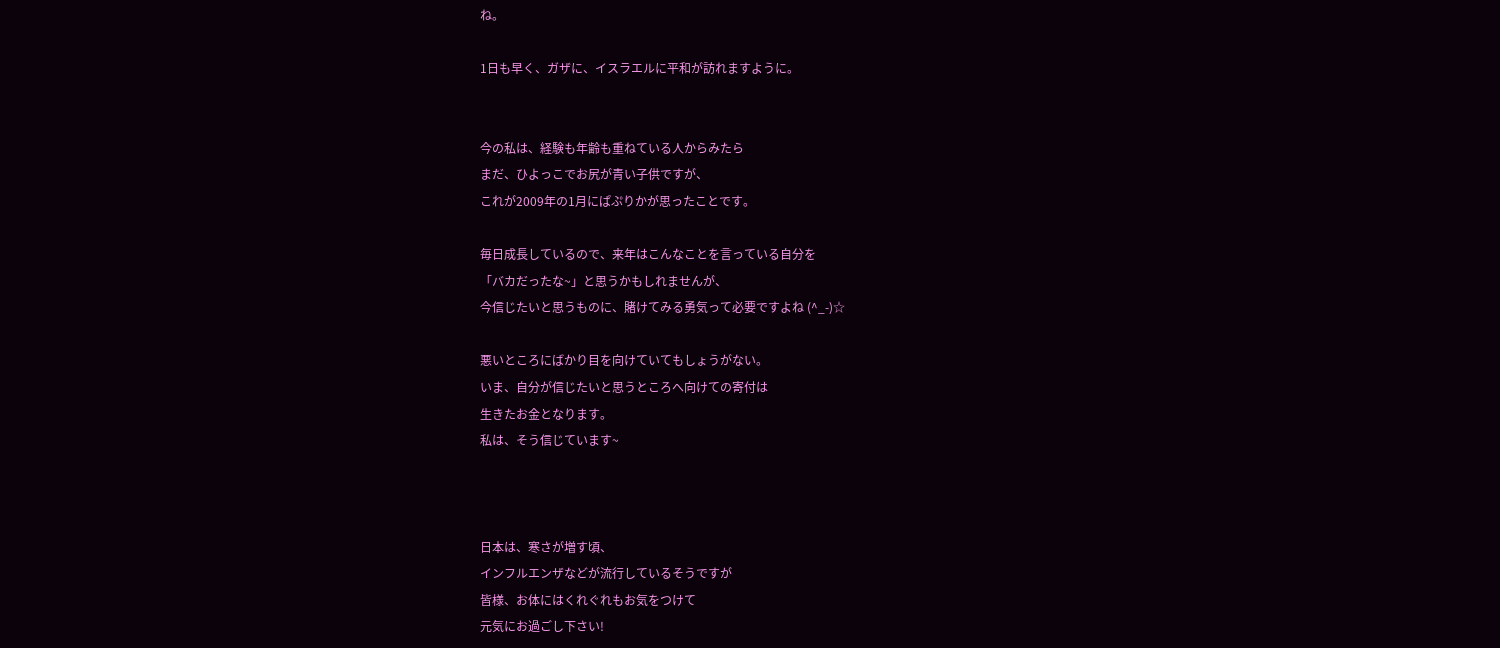ね。

1日も早く、ガザに、イスラエルに平和が訪れますように。


今の私は、経験も年齢も重ねている人からみたら
まだ、ひよっこでお尻が青い子供ですが、
これが2009年の1月にぱぷりかが思ったことです。

毎日成長しているので、来年はこんなことを言っている自分を
「バカだったな~」と思うかもしれませんが、
今信じたいと思うものに、賭けてみる勇気って必要ですよね (^_-)☆

悪いところにばかり目を向けていてもしょうがない。
いま、自分が信じたいと思うところへ向けての寄付は
生きたお金となります。
私は、そう信じています~



日本は、寒さが増す頃、
インフルエンザなどが流行しているそうですが
皆様、お体にはくれぐれもお気をつけて
元気にお過ごし下さい!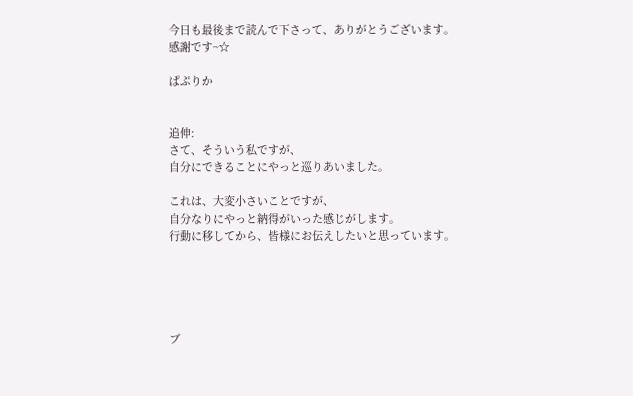今日も最後まで読んで下さって、ありがとうございます。
感謝です~☆

ぱぷりか


追伸:
さて、そういう私ですが、
自分にできることにやっと巡りあいました。

これは、大変小さいことですが、
自分なりにやっと納得がいった感じがします。
行動に移してから、皆様にお伝えしたいと思っています。





ブ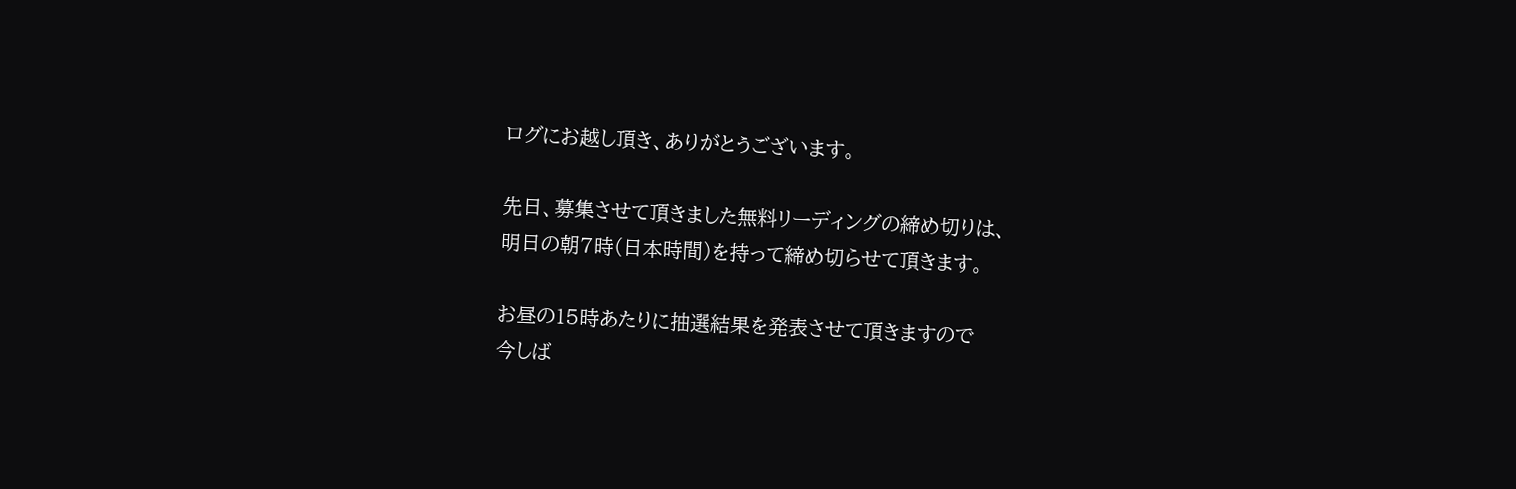ログにお越し頂き、ありがとうございます。

先日、募集させて頂きました無料リーディングの締め切りは、
明日の朝7時(日本時間)を持って締め切らせて頂きます。

お昼の15時あたりに抽選結果を発表させて頂きますので
今しば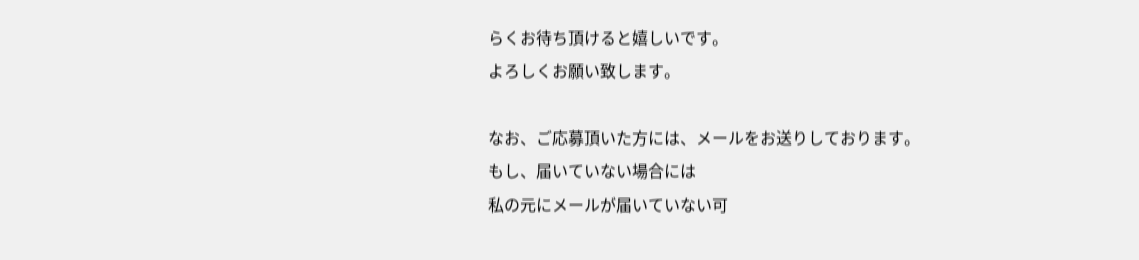らくお待ち頂けると嬉しいです。
よろしくお願い致します。

なお、ご応募頂いた方には、メールをお送りしております。
もし、届いていない場合には
私の元にメールが届いていない可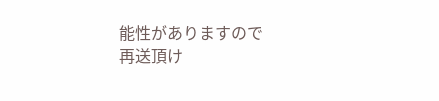能性がありますので
再送頂け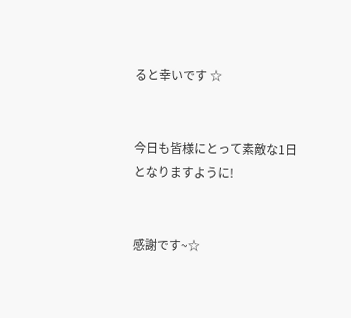ると幸いです ☆


今日も皆様にとって素敵な1日となりますように!


感謝です~☆